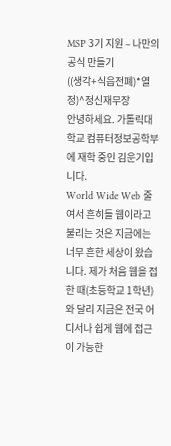MSP 3기 지원 – 나만의 공식 만들기
((생각+식읍전폐)*열정)^정신재무장
안녕하세요. 가톨릭대학교 컴퓨터정보공학부에 재학 중인 김운기입니다.
World Wide Web 줄여서 흔히들 웹이라고 불리는 것은 지금에는 너무 흔한 세상이 왔습니다. 제가 처음 웹을 접한 때(초등학교 1학년)와 달리 지금은 전국 어디서나 쉽게 웹에 접근이 가능한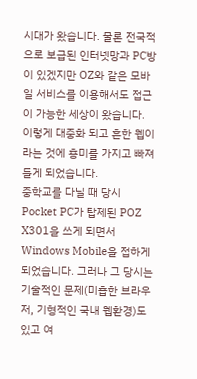시대가 왔습니다. 물론 전국적으로 보급된 인터넷망과 PC방이 있겠지만 OZ와 같은 모바일 서비스를 이용해서도 접근이 가능한 세상이 왔습니다. 이렇게 대중화 되고 흔한 웹이라는 것에 흥미를 가지고 빠져들게 되었습니다.
중학교를 다닐 때 당시 Pocket PC가 탑제된 POZ X301을 쓰게 되면서 Windows Mobile을 접하게 되었습니다. 그러나 그 당시는 기술적인 문제(미흡한 브라우저, 기형적인 국내 웹환경)도 있고 여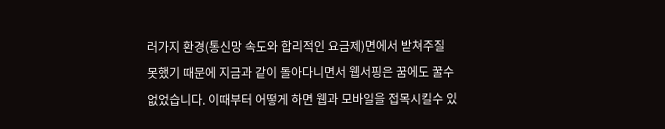러가지 환경(통신망 속도와 합리적인 요금제)면에서 받쳐주질 못했기 때문에 지금과 같이 돌아다니면서 웹서핑은 꿈에도 꿀수 없었습니다. 이때부터 어떻게 하면 웹과 모바일을 접목시킬수 있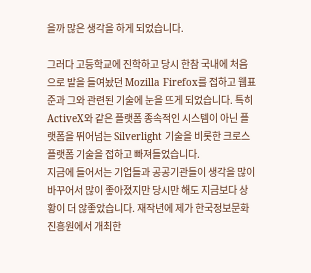을까 많은 생각을 하게 되었습니다.

그러다 고등학교에 진학하고 당시 한참 국내에 처음으로 발을 들여놨던 Mozilla Firefox를 접하고 웹표준과 그와 관련된 기술에 눈을 뜨게 되었습니다. 특히 ActiveX와 같은 플랫폼 종속적인 시스템이 아닌 플랫폼을 뛰어넘는 Silverlight 기술을 비롯한 크로스 플랫폼 기술을 접하고 빠져들었습니다.
지금에 들어서는 기업들과 공공기관들이 생각을 많이 바꾸어서 많이 좋아졌지만 당시만 해도 지금보다 상황이 더 않좋았습니다. 재작년에 제가 한국정보문화진흥원에서 개최한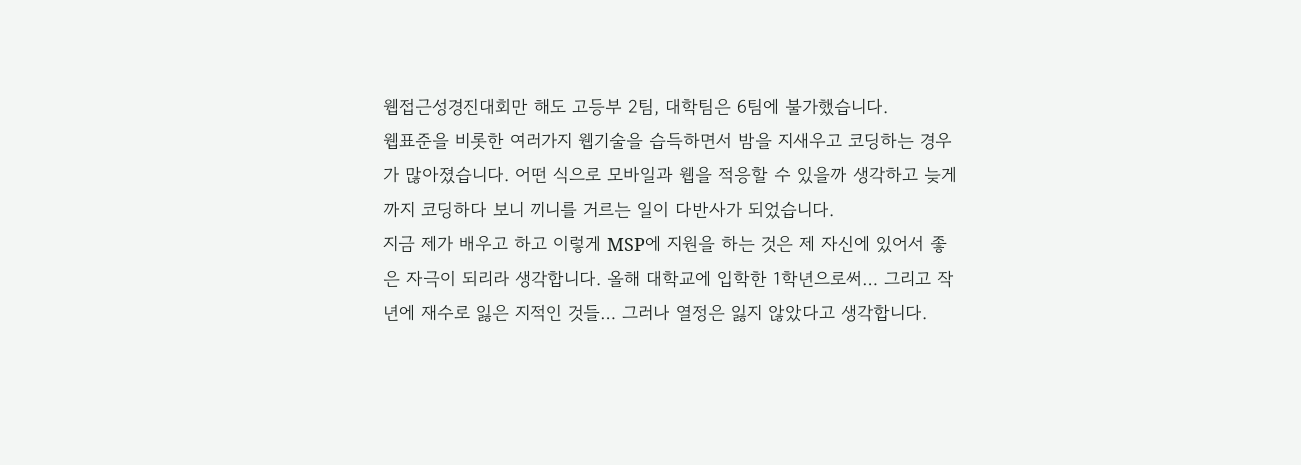웹접근성경진대회만 해도 고등부 2팀, 대학팀은 6팀에 불가했습니다.
웹표준을 비롯한 여러가지 웹기술을 습득하면서 밤을 지새우고 코딩하는 경우가 많아졌습니다. 어떤 식으로 모바일과 웹을 적응할 수 있을까 생각하고 늦게까지 코딩하다 보니 끼니를 거르는 일이 다반사가 되었습니다.
지금 제가 배우고 하고 이렇게 MSP에 지원을 하는 것은 제 자신에 있어서 좋은 자극이 되리라 생각합니다. 올해 대학교에 입학한 1학년으로써… 그리고 작년에 재수로 잃은 지적인 것들… 그러나 열정은 잃지 않았다고 생각합니다.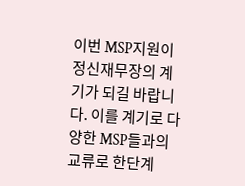이번 MSP지원이 정신재무장의 계기가 되길 바랍니다. 이를 계기로 다양한 MSP들과의 교류로 한단계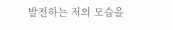발전하는 저의 모습을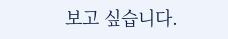보고 싶습니다.